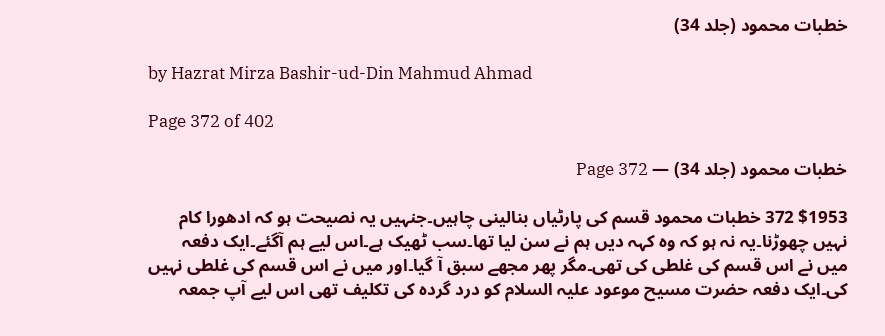خطبات محمود (جلد 34)

by Hazrat Mirza Bashir-ud-Din Mahmud Ahmad

Page 372 of 402

خطبات محمود (جلد 34) — Page 372

$1953 372 خطبات محمود قسم کی پارٹیاں بنالینی چاہیں۔جنہیں یہ نصیحت ہو کہ ادھورا کام نہیں چھوڑنا۔یہ نہ ہو کہ وہ کہہ دیں ہم نے سن لیا تھا۔سب ٹھیک ہے۔اس لیے ہم آگئے۔ایک دفعہ میں نے اس قسم کی غلطی کی تھی۔مگر پھر مجھے سبق آ گیا۔اور میں نے اس قسم کی غلطی نہیں کی۔ایک دفعہ حضرت مسیح موعود علیہ السلام کو درد گردہ کی تکلیف تھی اس لیے آپ جمعہ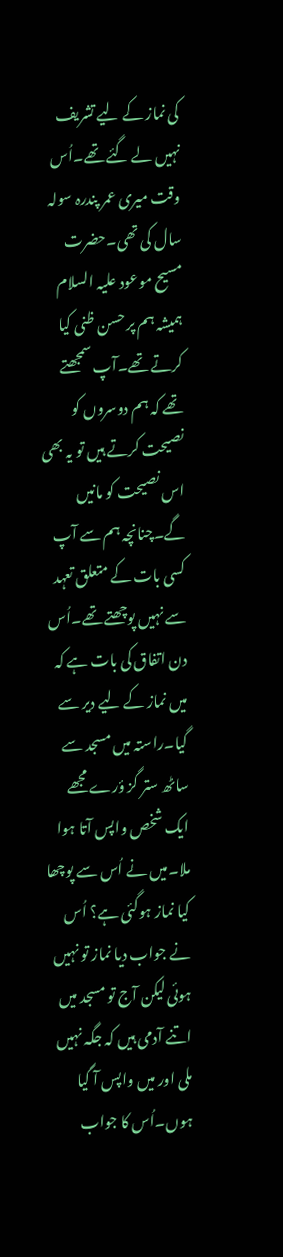کی نماز کے لیے تشریف نہیں لے گئے تھے۔اُس وقت میری عمر پندرہ سولہ سال کی تھی۔حضرت مسیح موعود علیہ السلام ہمیشہ ہم پر حسن ظنی کیا کرتے تھے۔آپ سمجھتے تھے کہ ہم دوسروں کو نصیحت کرتے ہیں تو یہ بھی اس نصیحت کو مانیں گے۔چنانچہ ہم سے آپ کسی بات کے متعلق تعہد سے نہیں پوچھتے تھے۔اُس دن اتفاق کی بات ہے کہ میں نماز کے لیے دیر سے گیا۔راستہ میں مسجد سے ساٹھ ستر گز ؤرے مجھے ایک شخص واپس آتا ہوا ملا۔میں نے اُس سے پوچھا کیا نماز ہوگئی ہے؟ اُس نے جواب دیا نماز تو نہیں ہوئی لیکن آج تو مسجد میں اتنے آدمی ہیں کہ جگہ نہیں ملی اور میں واپس آ گیا ہوں۔اُس کا جواب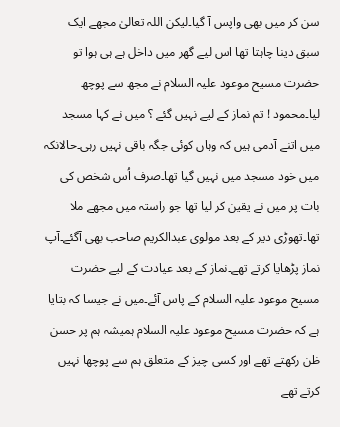سن کر میں بھی واپس آ گیا۔لیکن اللہ تعالیٰ مجھے ایک سبق دینا چاہتا تھا اس لیے گھر میں داخل ہے ہی ہوا تو حضرت مسیح موعود علیہ السلام نے مجھ سے پوچھ لیا۔محمود ! تم نماز کے لیے نہیں گئے ؟ میں نے کہا مسجد میں اتنے آدمی ہیں کہ وہاں کوئی جگہ باقی نہیں رہی۔حالانکہ میں خود مسجد میں نہیں گیا تھا۔صرف اُس شخص کی بات پر میں نے یقین کر لیا تھا جو راستہ میں مجھے ملا تھا۔تھوڑی دیر کے بعد مولوی عبدالکریم صاحب بھی آگئے۔آپ نماز پڑھایا کرتے تھے۔نماز کے بعد عیادت کے لیے حضرت مسیح موعود علیہ السلام کے پاس آئے۔میں نے جیسا کہ بتایا ہے کہ حضرت مسیح موعود علیہ السلام ہمیشہ ہم پر حسن ظن رکھتے تھے اور کسی چیز کے متعلق ہم سے پوچھا نہیں کرتے تھے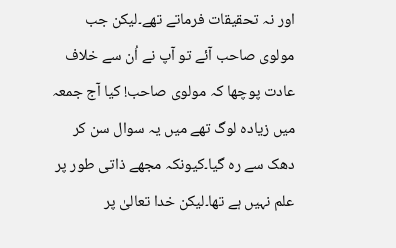اور نہ تحقیقات فرماتے تھے۔لیکن جب مولوی صاحب آئے تو آپ نے اُن سے خلاف عادت پوچھا کہ مولوی صاحب! کیا آج جمعہ میں زیادہ لوگ تھے میں یہ سوال سن کر دھک سے رہ گیا۔کیونکہ مجھے ذاتی طور پر علم نہیں ہے تھا۔لیکن خدا تعالیٰ پر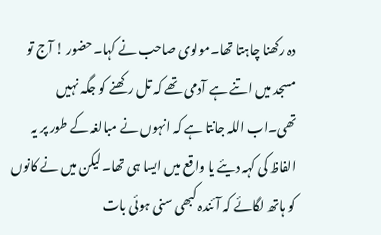دہ رکھنا چاہتا تھا۔مولوی صاحب نے کہا۔حضور ! آج تو مسجد میں اتنے ہے آدمی تھے کہ تل رکھنے کو جگہ نہیں تھی۔اب اللہ جانتا ہے کہ انہوں نے مبالغہ کے طور پر یہ الفاظ کی کہہ دیئے یا واقع میں ایسا ہی تھا۔لیکن میں نے کانوں کو ہاتھ لگائے کہ آئندہ کبھی سنی ہوئی بات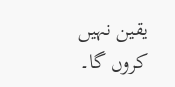یقین نہیں کروں گا۔